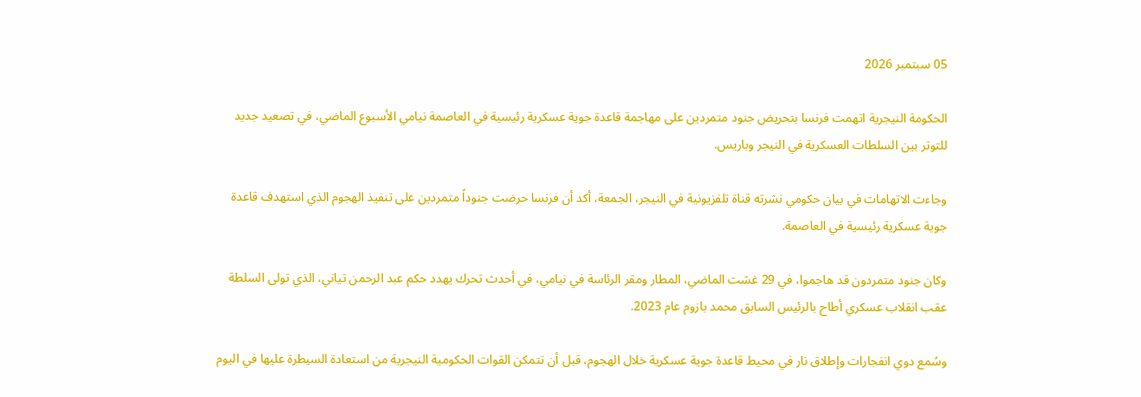05 سبتمبر 2026

الحكومة النيجرية اتهمت فرنسا بتحريض جنود متمردين على مهاجمة قاعدة جوية عسكرية رئيسية في العاصمة نيامي الأسبوع الماضي، في تصعيد جديد للتوتر بين السلطات العسكرية في النيجر وباريس.

وجاءت الاتهامات في بيان حكومي نشرته قناة تلفزيونية في النيجر، الجمعة، أكد أن فرنسا حرضت جنوداً متمردين على تنفيذ الهجوم الذي استهدف قاعدة جوية عسكرية رئيسية في العاصمة.

وكان جنود متمردون قد هاجموا، في 29 غشت الماضي، المطار ومقر الرئاسة في نيامي، في أحدث تحرك يهدد حكم عبد الرحمن تياني، الذي تولى السلطة عقب انقلاب عسكري أطاح بالرئيس السابق محمد بازوم عام 2023.

وسُمع دوي انفجارات وإطلاق نار في محيط قاعدة جوية عسكرية خلال الهجوم، قبل أن تتمكن القوات الحكومية النيجرية من استعادة السيطرة عليها في اليوم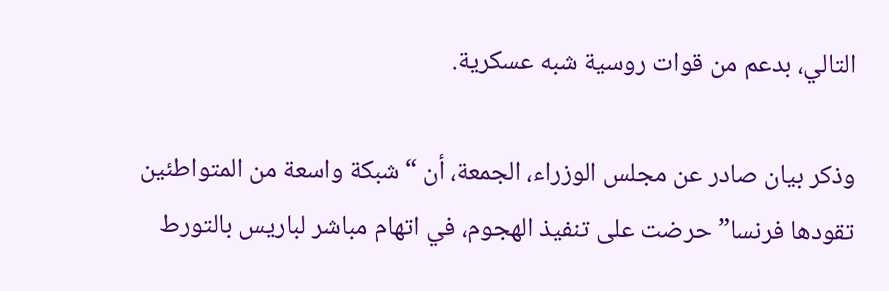التالي، بدعم من قوات روسية شبه عسكرية.

وذكر بيان صادر عن مجلس الوزراء، الجمعة، أن “شبكة واسعة من المتواطئين تقودها فرنسا” حرضت على تنفيذ الهجوم، في اتهام مباشر لباريس بالتورط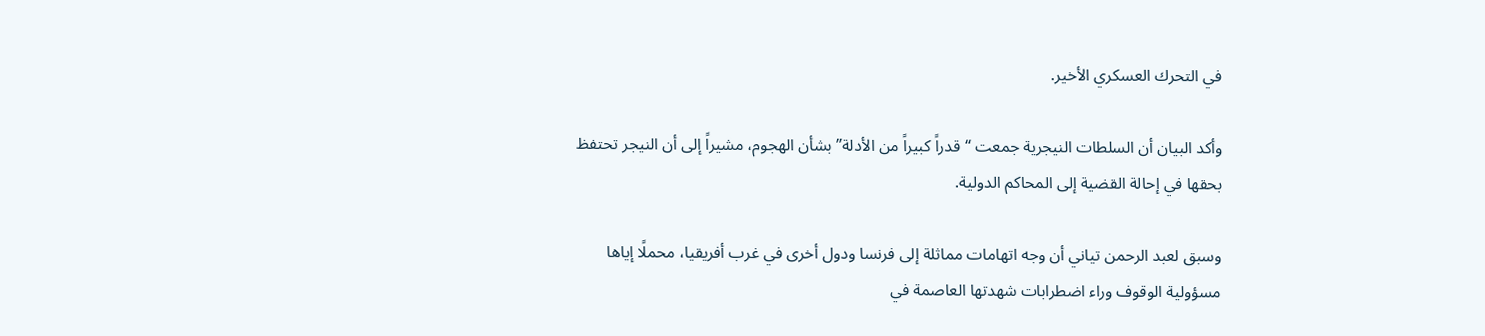في التحرك العسكري الأخير.

وأكد البيان أن السلطات النيجرية جمعت “قدراً كبيراً من الأدلة” بشأن الهجوم، مشيراً إلى أن النيجر تحتفظ بحقها في إحالة القضية إلى المحاكم الدولية.

وسبق لعبد الرحمن تياني أن وجه اتهامات مماثلة إلى فرنسا ودول أخرى في غرب أفريقيا، محملًا إياها مسؤولية الوقوف وراء اضطرابات شهدتها العاصمة في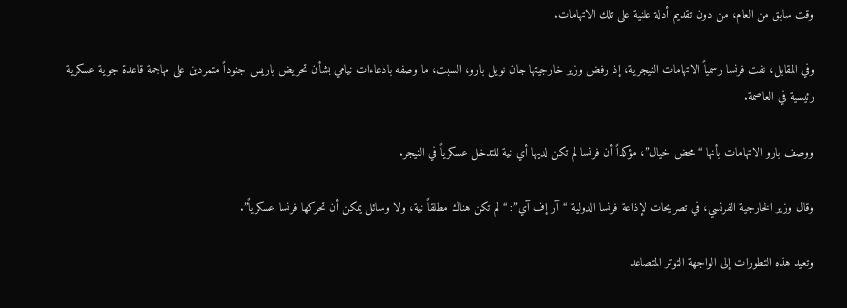وقت سابق من العام، من دون تقديم أدلة علنية على تلك الاتهامات.

وفي المقابل، نفت فرنسا رسمياً الاتهامات النيجرية، إذ رفض وزير خارجيتها جان نويل بارو، السبت، ما وصفه بادعاءات نيامي بشأن تحريض باريس جنوداً متمردين على مهاجمة قاعدة جوية عسكرية رئيسية في العاصمة.

ووصف بارو الاتهامات بأنها “محض خيال”، مؤكداً أن فرنسا لم تكن لديها أي نية للتدخل عسكرياً في النيجر.

وقال وزير الخارجية الفرنسي، في تصريحات لإذاعة فرنسا الدولية “آر إف آي”: “لم تكن هناك مطلقاً نية، ولا وسائل يمكن أن تحركها فرنسا عسكرياً”.

وتعيد هذه التطورات إلى الواجهة التوتر المتصاعد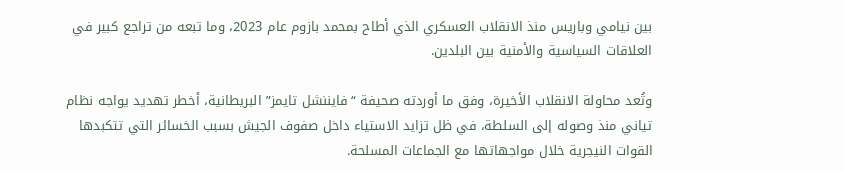بين نيامي وباريس منذ الانقلاب العسكري الذي أطاح بمحمد بازوم عام 2023، وما تبعه من تراجع كبير في العلاقات السياسية والأمنية بين البلدين.

وتُعد محاولة الانقلاب الأخيرة، وفق ما أوردته صحيفة “فايننشل تايمز” البريطانية، أخطر تهديد يواجه نظام تياني منذ وصوله إلى السلطة، في ظل تزايد الاستياء داخل صفوف الجيش بسبب الخسائر التي تتكبدها القوات النيجرية خلال مواجهاتها مع الجماعات المسلحة.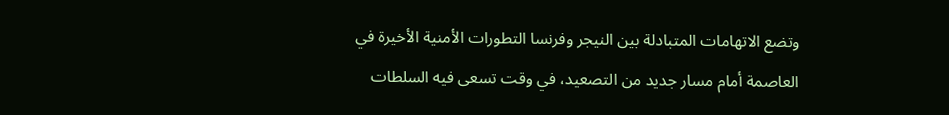وتضع الاتهامات المتبادلة بين النيجر وفرنسا التطورات الأمنية الأخيرة في العاصمة أمام مسار جديد من التصعيد، في وقت تسعى فيه السلطات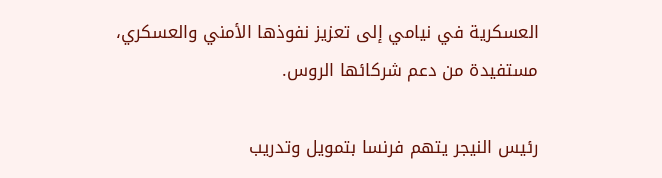العسكرية في نيامي إلى تعزيز نفوذها الأمني والعسكري، مستفيدة من دعم شركائها الروس.

رئيس النيجر يتهم فرنسا بتمويل وتدريب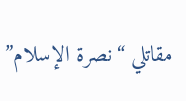مقاتلي “نصرة الإسلام”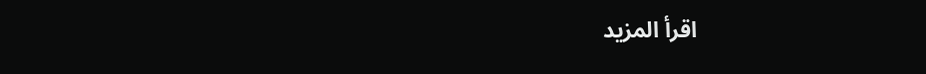اقرأ المزيد